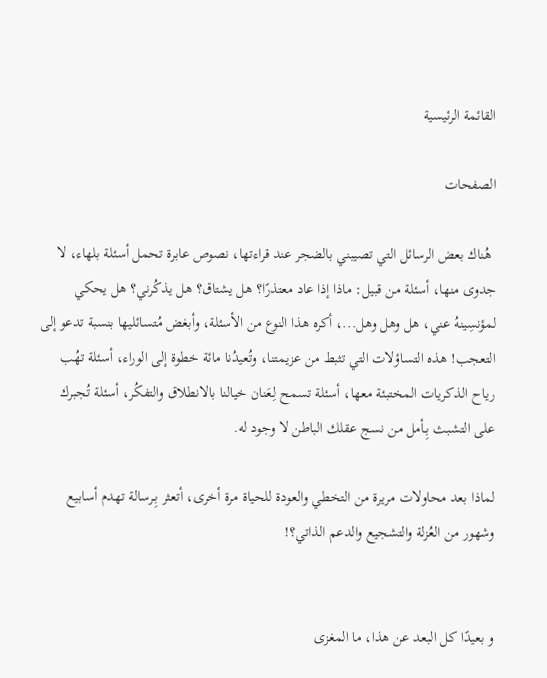القائمة الرئيسية

الصفحات

 هُناك بعض الرسائل التي تصيبني بالضجر عند قراءتها، نصوص عابرة تحمل أسئلة بلهاء، لا جدوى منها، أسئلة من قبيل: ماذا إذا عاد معتذرًا؟ هل يشتاق؟ هل يذكُرني؟ هل يحكي لمؤنسِينهُ عني، هل وهل وهل...، أكره هذا النوع من الأسئلة، وأبغض مُتسائليها بنسبة تدعو إلى التعجب! هذه التساؤلات التي تثبط من عزيمتنا، وتُعيدُنا مائة خطوة إلى الوراء، أسئلة تهُب رياح الذكريات المختبئة معها، أسئلة تسمح لِـعَنان خيالنا بالانطلاق والتفكُر، أسئلة تُجبرك على التشبث بِـأمل من نسج عقلك الباطن لا وجود له.

لماذا بعد محاولات مريرة من التخطي والعودة للحياة مرة أخرى، أتعثر بِـرسالة تهدم أسابيع وشهور من العُزلة والتشجيع والدعم الذاتي؟!


و بعيدًا كل البعد عن هذا، ما المغزى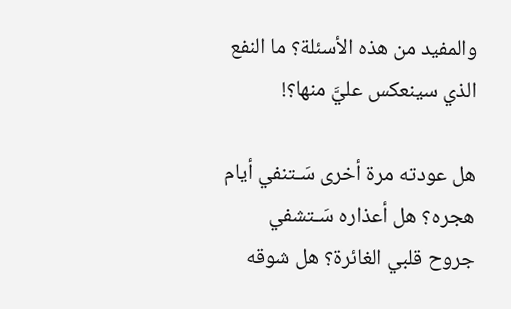والمفيد من هذه الأسئلة؟ ما النفع الذي سينعكس عليَّ منها؟!

هل عودته مرة أخرى سَـتنفي أيام هجره؟ هل أعذاره سَـتشفي جروح قلبي الغائرة؟ هل شوقه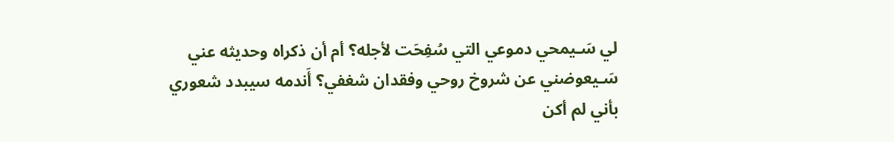لي سَـيمحي دموعي التي سُفِحَت لأجله؟ أم أن ذكراه وحديثه عني سَـيعوضني عن شروخ روحي وفقدان شغفي؟ أَندمه سيبدد شعوري بأني لم أكن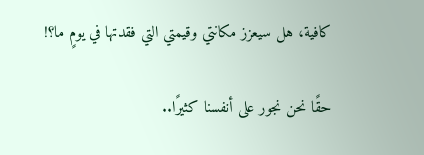كافية، هل سيعزز مكانتي وقيمتي التي فقدتها في يومٍ ما؟!

حقًا نحن نجور على أنفسنا كثيرًا..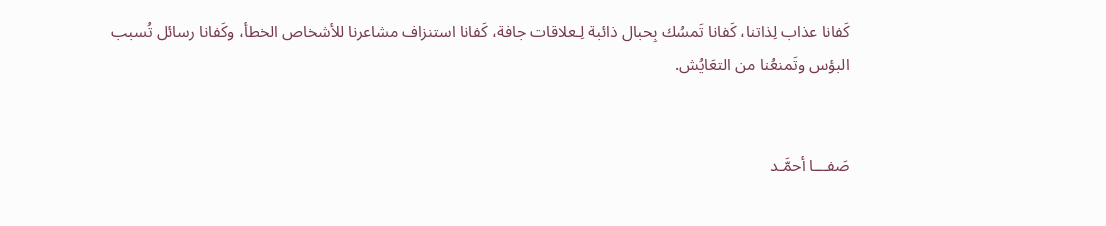كَفانا عذاب لِذاتنا، كَفانا تَمسُك بِحبال ذائبة لِـعلاقات جافة، كَفانا استنزاف مشاعرنا للأشخاص الخطأ، وكَفانا رسائل تُسبب البؤس وتَمنعُنا من التعَايُش.


صَفـــا أحمَّـد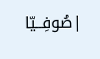|صُوفِــيّا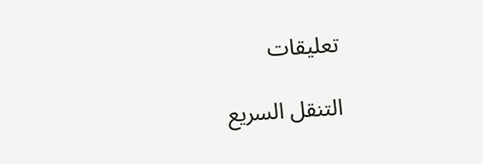تعليقات

التنقل السريع